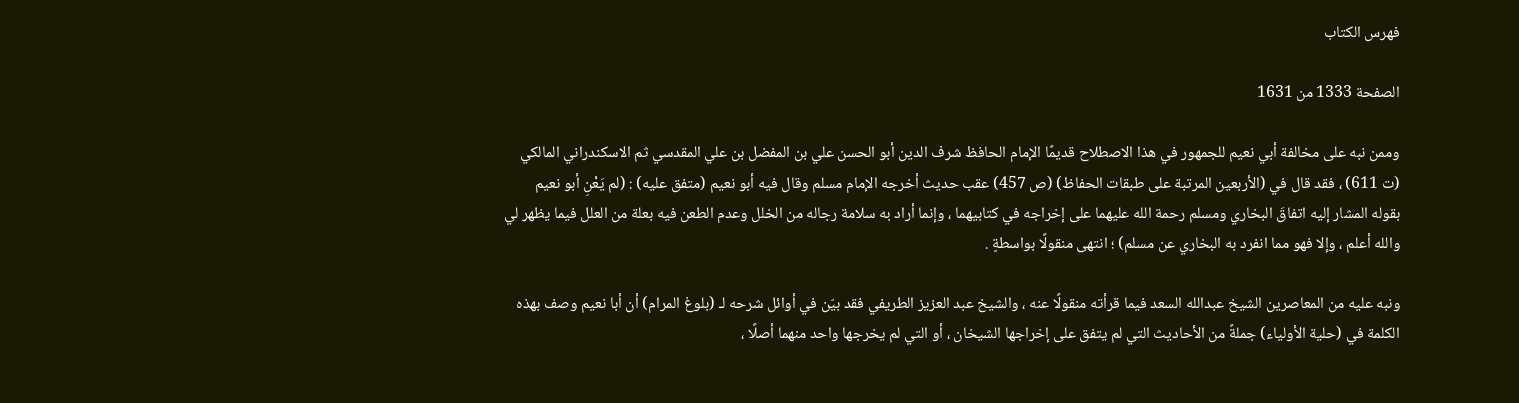فهرس الكتاب

الصفحة 1333 من 1631

وممن نبه على مخالفة أبي نعيم للجمهور في هذا الاصطلاح قديمًا الإمام الحافظ شرف الدين أبو الحسن علي بن المفضل بن علي المقدسي ثم الاسكندراني المالكي (ت 611) ، فقد قال في (الأربعين المرتبة على طبقات الحفاظ) (ص 457) عقب حديث أخرجه الإمام مسلم وقال فيه أبو نعيم (متفق عليه) : (لم يَعْنِ أبو نعيم بقوله المشار إليه اتفاقَ البخاري ومسلم رحمة الله عليهما على إخراجه في كتابيهما ، وإنما أراد به سلامة رجاله من الخلل وعدم الطعن فيه بعلة من العلل فيما يظهر لي والله أعلم ، وإلا فهو مما انفرد به البخاري عن مسلم) ؛ انتهى منقولًا بواسطةٍ .

ونبه عليه من المعاصرين الشيخ عبدالله السعد فيما قرأته منقولًا عنه ، والشيخ عبد العزيز الطريفي فقد بيّن في أوائل شرحه لـ (بلوغ المرام) أن أبا نعيم وصف بهذه الكلمة في (حلية الأولياء) جملةً من الأحاديث التي لم يتفق على إخراجها الشيخان ، أو التي لم يخرجها واحد منهما أصلًا ،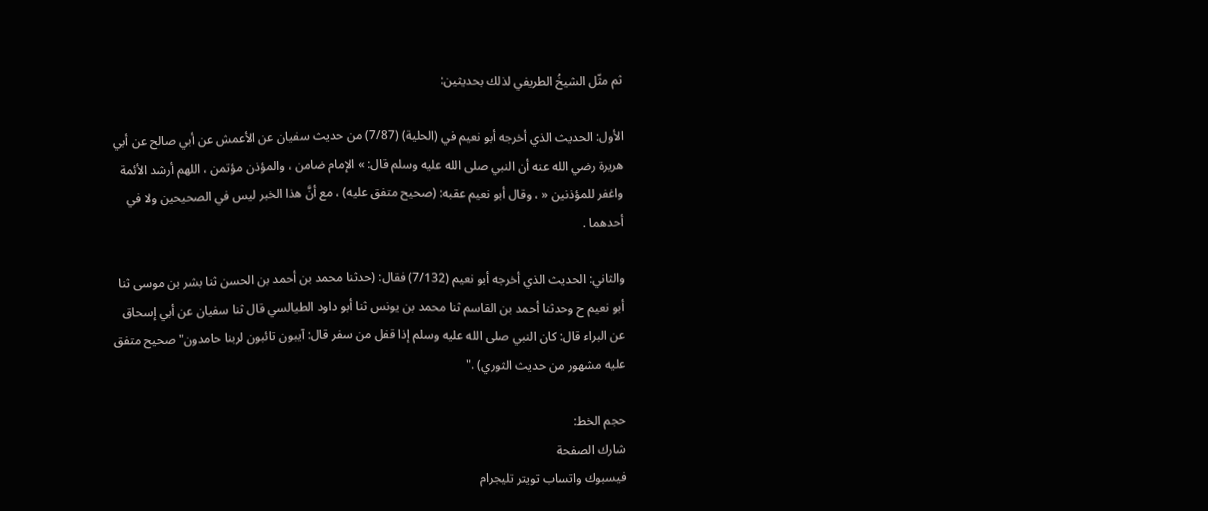ثم مثّل الشيخُ الطريفي لذلك بحديثين:

الأول: الحديث الذي أخرجه أبو نعيم في (الحلية) (7/87) من حديث سفيان عن الأعمش عن أبي صالح عن أبي هريرة رضي الله عنه أن النبي صلى الله عليه وسلم قال: » الإمام ضامن ، والمؤذن مؤتمن ، اللهم أرشد الأئمة واغفر للمؤذنين « ، وقال أبو نعيم عقبه: (صحيح متفق عليه) ، مع أنَّ هذا الخبر ليس في الصحيحين ولا في أحدهما .

والثاني: الحديث الذي أخرجه أبو نعيم (7/132) فقال: (حدثنا محمد بن أحمد بن الحسن ثنا بشر بن موسى ثنا أبو نعيم ح وحدثنا أحمد بن القاسم ثنا محمد بن يونس ثنا أبو داود الطيالسي قال ثنا سفيان عن أبي إسحاق عن البراء قال: كان النبي صلى الله عليه وسلم إذا قفل من سفر قال: آيبون تائبون لربنا حامدون"صحيح متفق عليه مشهور من حديث الثوري) ."

حجم الخط:
شارك الصفحة
فيسبوك واتساب تويتر تليجرام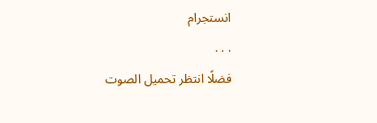انستجرام
. . .
فضلًا انتظر تحميل الصوت